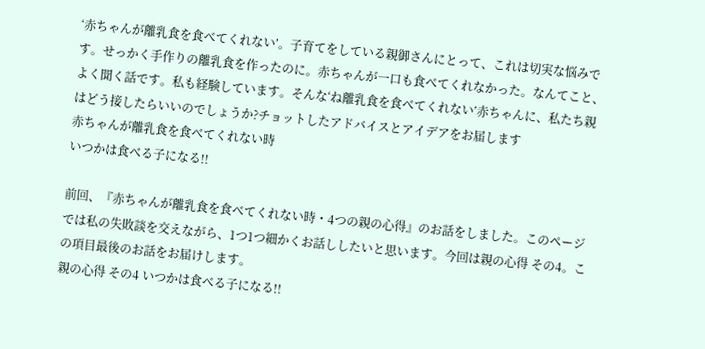‘赤ちゃんが離乳食を食べてくれない’。子育てをしている親御さんにとって、これは切実な悩みです。せっかく手作りの離乳食を作ったのに。赤ちゃんが一口も食べてくれなかった。なんてこと、よく聞く話です。私も経験しています。そんな‘ね離乳食を食べてくれない’赤ちゃんに、私たち親はどう接したらいいのでしょうか?チョットしたアドバイスとアイデアをお届します
赤ちゃんが離乳食を食べてくれない時
いつかは食べる子になる!!

前回、『赤ちゃんが離乳食を食べてくれない時・4つの親の心得』のお話をしました。このページでは私の失敗談を交えながら、1つ1つ細かくお話ししたいと思います。今回は親の心得 その4。この項目最後のお話をお届けします。
親の心得 その4 いつかは食べる子になる!!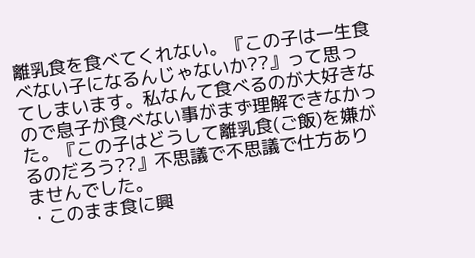離乳食を食べてくれない。『この子は一生食べない子になるんじゃないか??』って思ってしまいます。私なんて食べるのが大好きなので息子が食べない事がまず理解できなかった。『この子はどうして離乳食(ご飯)を嫌がるのだろう??』不思議で不思議で仕方ありませんでした。
・このまま食に興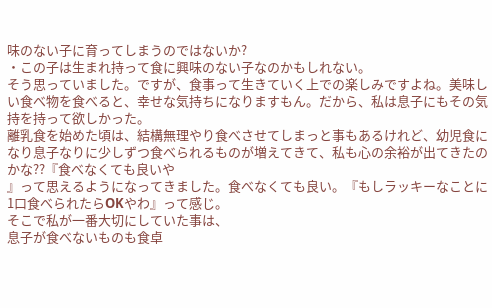味のない子に育ってしまうのではないか?
・この子は生まれ持って食に興味のない子なのかもしれない。
そう思っていました。ですが、食事って生きていく上での楽しみですよね。美味しい食べ物を食べると、幸せな気持ちになりますもん。だから、私は息子にもその気持を持って欲しかった。
離乳食を始めた頃は、結構無理やり食べさせてしまっと事もあるけれど、幼児食になり息子なりに少しずつ食べられるものが増えてきて、私も心の余裕が出てきたのかな??『食べなくても良いや
』って思えるようになってきました。食べなくても良い。『もしラッキーなことに1口食べられたらOKやわ』って感じ。
そこで私が一番大切にしていた事は、
息子が食べないものも食卓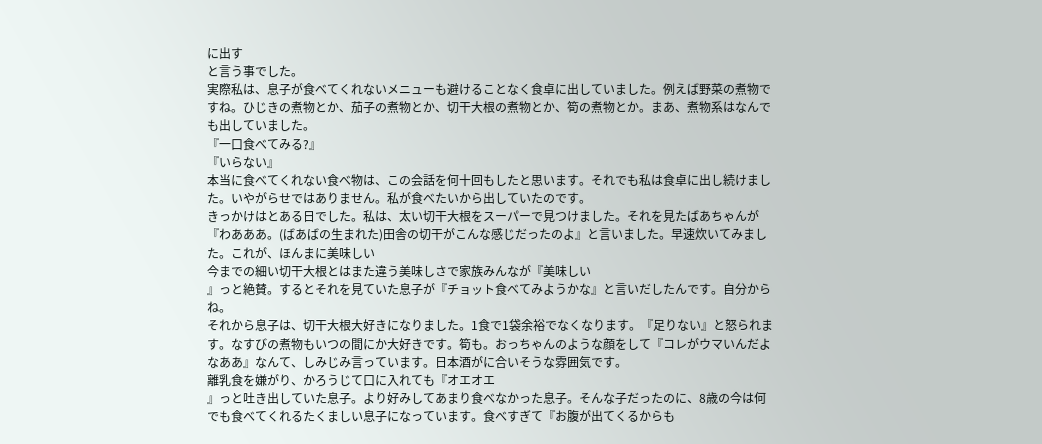に出す
と言う事でした。
実際私は、息子が食べてくれないメニューも避けることなく食卓に出していました。例えば野菜の煮物ですね。ひじきの煮物とか、茄子の煮物とか、切干大根の煮物とか、筍の煮物とか。まあ、煮物系はなんでも出していました。
『一口食べてみる?』
『いらない』
本当に食べてくれない食べ物は、この会話を何十回もしたと思います。それでも私は食卓に出し続けました。いやがらせではありません。私が食べたいから出していたのです。
きっかけはとある日でした。私は、太い切干大根をスーパーで見つけました。それを見たばあちゃんが『わあああ。(ばあばの生まれた)田舎の切干がこんな感じだったのよ』と言いました。早速炊いてみました。これが、ほんまに美味しい
今までの細い切干大根とはまた違う美味しさで家族みんなが『美味しい
』っと絶賛。するとそれを見ていた息子が『チョット食べてみようかな』と言いだしたんです。自分からね。
それから息子は、切干大根大好きになりました。1食で1袋余裕でなくなります。『足りない』と怒られます。なすびの煮物もいつの間にか大好きです。筍も。おっちゃんのような顔をして『コレがウマいんだよなああ』なんて、しみじみ言っています。日本酒がに合いそうな雰囲気です。
離乳食を嫌がり、かろうじて口に入れても『オエオエ
』っと吐き出していた息子。より好みしてあまり食べなかった息子。そんな子だったのに、8歳の今は何でも食べてくれるたくましい息子になっています。食べすぎて『お腹が出てくるからも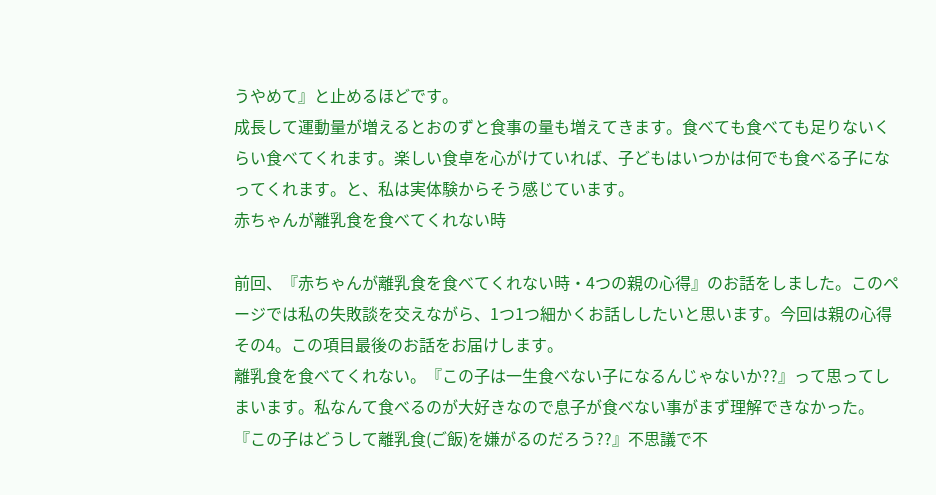うやめて』と止めるほどです。
成長して運動量が増えるとおのずと食事の量も増えてきます。食べても食べても足りないくらい食べてくれます。楽しい食卓を心がけていれば、子どもはいつかは何でも食べる子になってくれます。と、私は実体験からそう感じています。
赤ちゃんが離乳食を食べてくれない時

前回、『赤ちゃんが離乳食を食べてくれない時・4つの親の心得』のお話をしました。このページでは私の失敗談を交えながら、1つ1つ細かくお話ししたいと思います。今回は親の心得 その4。この項目最後のお話をお届けします。
離乳食を食べてくれない。『この子は一生食べない子になるんじゃないか??』って思ってしまいます。私なんて食べるのが大好きなので息子が食べない事がまず理解できなかった。『この子はどうして離乳食(ご飯)を嫌がるのだろう??』不思議で不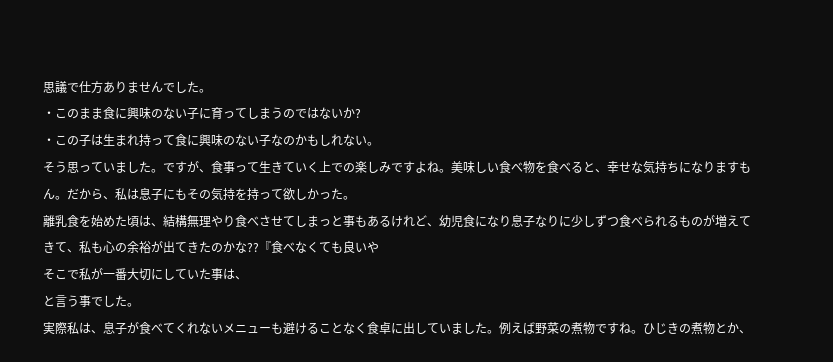思議で仕方ありませんでした。
・このまま食に興味のない子に育ってしまうのではないか?
・この子は生まれ持って食に興味のない子なのかもしれない。
そう思っていました。ですが、食事って生きていく上での楽しみですよね。美味しい食べ物を食べると、幸せな気持ちになりますもん。だから、私は息子にもその気持を持って欲しかった。
離乳食を始めた頃は、結構無理やり食べさせてしまっと事もあるけれど、幼児食になり息子なりに少しずつ食べられるものが増えてきて、私も心の余裕が出てきたのかな??『食べなくても良いや
そこで私が一番大切にしていた事は、
と言う事でした。
実際私は、息子が食べてくれないメニューも避けることなく食卓に出していました。例えば野菜の煮物ですね。ひじきの煮物とか、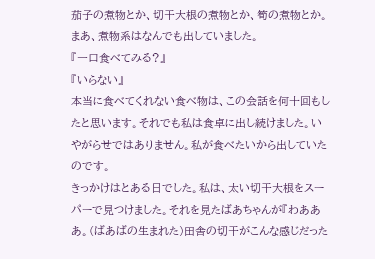茄子の煮物とか、切干大根の煮物とか、筍の煮物とか。まあ、煮物系はなんでも出していました。
『一口食べてみる?』
『いらない』
本当に食べてくれない食べ物は、この会話を何十回もしたと思います。それでも私は食卓に出し続けました。いやがらせではありません。私が食べたいから出していたのです。
きっかけはとある日でした。私は、太い切干大根をスーパーで見つけました。それを見たばあちゃんが『わあああ。(ばあばの生まれた)田舎の切干がこんな感じだった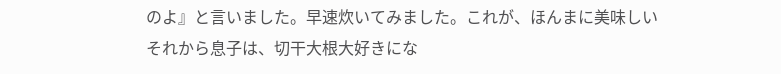のよ』と言いました。早速炊いてみました。これが、ほんまに美味しい
それから息子は、切干大根大好きにな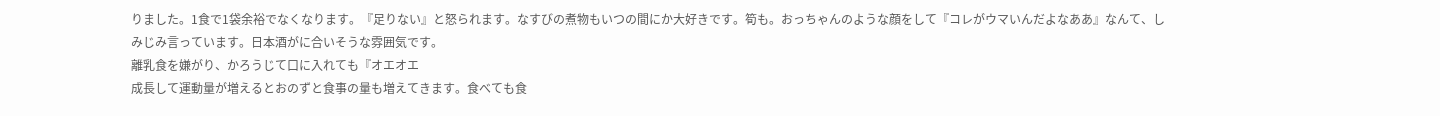りました。1食で1袋余裕でなくなります。『足りない』と怒られます。なすびの煮物もいつの間にか大好きです。筍も。おっちゃんのような顔をして『コレがウマいんだよなああ』なんて、しみじみ言っています。日本酒がに合いそうな雰囲気です。
離乳食を嫌がり、かろうじて口に入れても『オエオエ
成長して運動量が増えるとおのずと食事の量も増えてきます。食べても食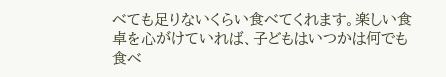べても足りないくらい食べてくれます。楽しい食卓を心がけていれば、子どもはいつかは何でも食べ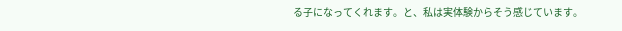る子になってくれます。と、私は実体験からそう感じています。